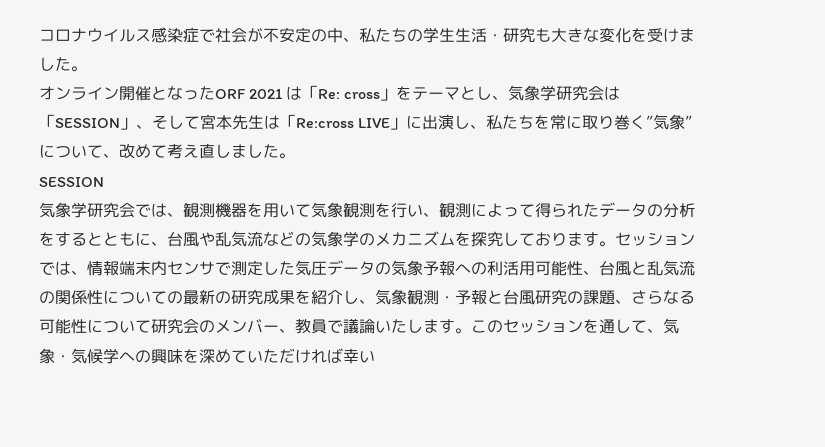コロナウイルス感染症で社会が不安定の中、私たちの学生生活・研究も大きな変化を受けました。
オンライン開催となったORF 2021 は「Re: cross」をテーマとし、気象学研究会は「SESSION」、そして宮本先生は「Re:cross LIVE」に出演し、私たちを常に取り巻く”気象”について、改めて考え直しました。
SESSION
気象学研究会では、観測機器を用いて気象観測を行い、観測によって得られたデータの分析をするとともに、台風や乱気流などの気象学のメカニズムを探究しております。セッションでは、情報端末内センサで測定した気圧データの気象予報への利活用可能性、台風と乱気流の関係性についての最新の研究成果を紹介し、気象観測・予報と台風研究の課題、さらなる可能性について研究会のメンバー、教員で議論いたします。このセッションを通して、気象・気候学への興味を深めていただければ幸い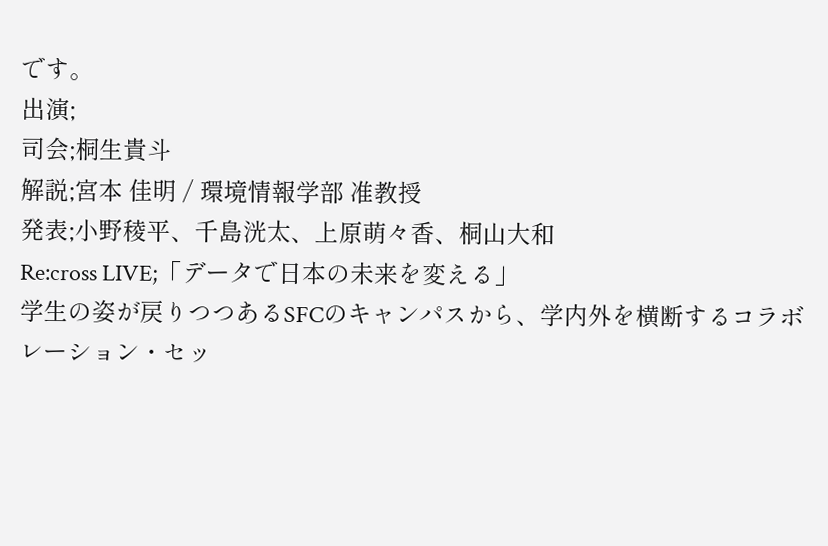です。
出演;
司会;桐生貴斗
解説;宮本 佳明 / 環境情報学部 准教授
発表;小野稜平、千島洸太、上原萌々香、桐山大和
Re:cross LIVE;「データで日本の未来を変える」
学生の姿が戻りつつあるSFCのキャンパスから、学内外を横断するコラボレーション・セッ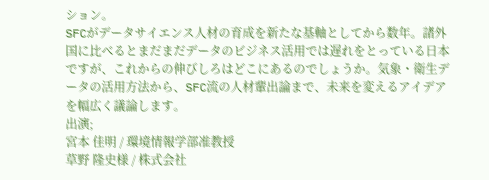ション。
SFCがデータサイエンス人材の育成を新たな基軸としてから数年。諸外国に比べるとまだまだデータのビジネス活用では遅れをとっている日本ですが、これからの伸びしろはどこにあるのでしょうか。気象・衛生データの活用方法から、SFC流の人材輩出論まで、未来を変えるアイデアを幅広く議論します。
出演;
宮本 佳明 / 環境情報学部准教授
草野 隆史様 / 株式会社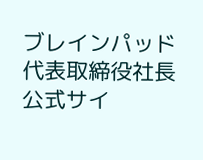ブレインパッド 代表取締役社長
公式サイ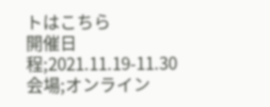トはこちら
開催日程;2021.11.19-11.30
会場;オンライン